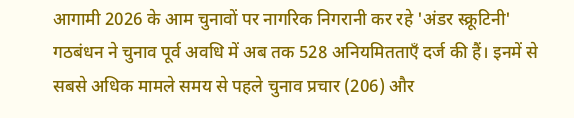आगामी 2026 के आम चुनावों पर नागरिक निगरानी कर रहे 'अंडर स्क्रूटिनी' गठबंधन ने चुनाव पूर्व अवधि में अब तक 528 अनियमितताएँ दर्ज की हैं। इनमें से सबसे अधिक मामले समय से पहले चुनाव प्रचार (206) और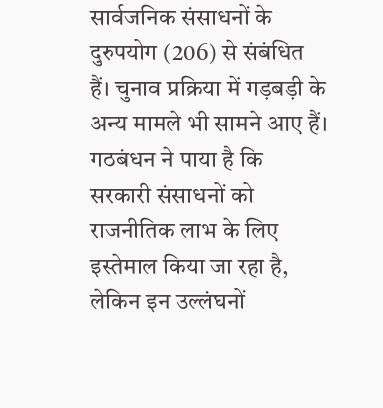सार्वजनिक संसाधनों के दुरुपयोग (206) से संबंधित हैं। चुनाव प्रक्रिया में गड़बड़ी के अन्य मामले भी सामने आए हैं। गठबंधन ने पाया है कि सरकारी संसाधनों को राजनीतिक लाभ के लिए इस्तेमाल किया जा रहा है, लेकिन इन उल्लंघनों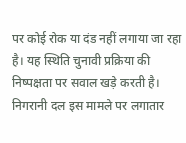पर कोई रोक या दंड नहीं लगाया जा रहा है। यह स्थिति चुनावी प्रक्रिया की निष्पक्षता पर सवाल खड़े करती है। निगरानी दल इस मामले पर लगातार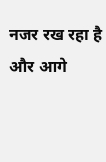नजर रख रहा है और आगे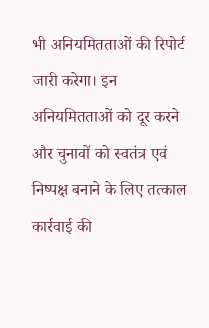भी अनियमितताओं की रिपोर्ट जारी करेगा। इन अनियमितताओं को दूर करने और चुनावों को स्वतंत्र एवं निष्पक्ष बनाने के लिए तत्काल कार्रवाई की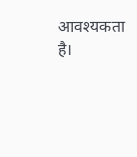आवश्यकता है।